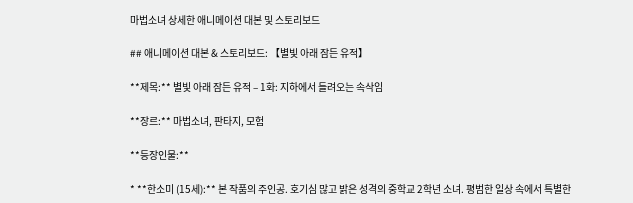마법소녀 상세한 애니메이션 대본 및 스토리보드

## 애니메이션 대본 & 스토리보드: 【별빛 아래 잠든 유적】

**제목:** 별빛 아래 잠든 유적 – 1화: 지하에서 들려오는 속삭임

**장르:** 마법소녀, 판타지, 모험

**등장인물:**

* **한소미 (15세):** 본 작품의 주인공. 호기심 많고 밝은 성격의 중학교 2학년 소녀. 평범한 일상 속에서 특별한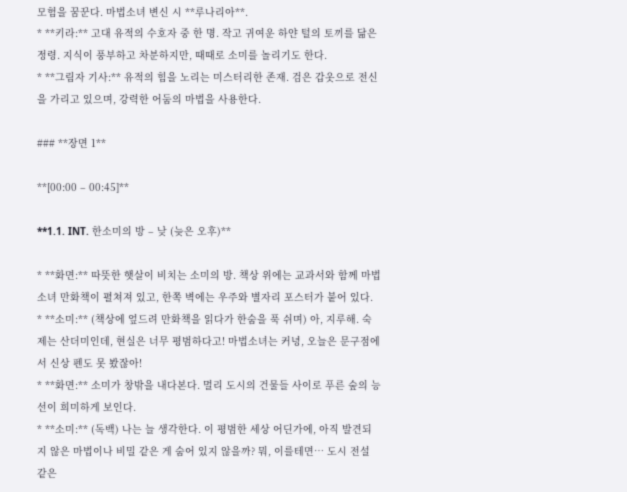모험을 꿈꾼다. 마법소녀 변신 시 **루나리아**.
* **키라:** 고대 유적의 수호자 중 한 명. 작고 귀여운 하얀 털의 토끼를 닮은 정령. 지식이 풍부하고 차분하지만, 때때로 소미를 놀리기도 한다.
* **그림자 기사:** 유적의 힘을 노리는 미스터리한 존재. 검은 갑옷으로 전신을 가리고 있으며, 강력한 어둠의 마법을 사용한다.

### **장면 1**

**[00:00 – 00:45]**

**1.1. INT. 한소미의 방 – 낮 (늦은 오후)**

* **화면:** 따뜻한 햇살이 비치는 소미의 방. 책상 위에는 교과서와 함께 마법소녀 만화책이 펼쳐져 있고, 한쪽 벽에는 우주와 별자리 포스터가 붙어 있다.
* **소미:** (책상에 엎드려 만화책을 읽다가 한숨을 푹 쉬며) 아, 지루해. 숙제는 산더미인데, 현실은 너무 평범하다고! 마법소녀는 커녕, 오늘은 문구점에서 신상 펜도 못 봤잖아!
* **화면:** 소미가 창밖을 내다본다. 멀리 도시의 건물들 사이로 푸른 숲의 능선이 희미하게 보인다.
* **소미:** (독백) 나는 늘 생각한다. 이 평범한 세상 어딘가에, 아직 발견되지 않은 마법이나 비밀 같은 게 숨어 있지 않을까? 뭐, 이를테면… 도시 전설 같은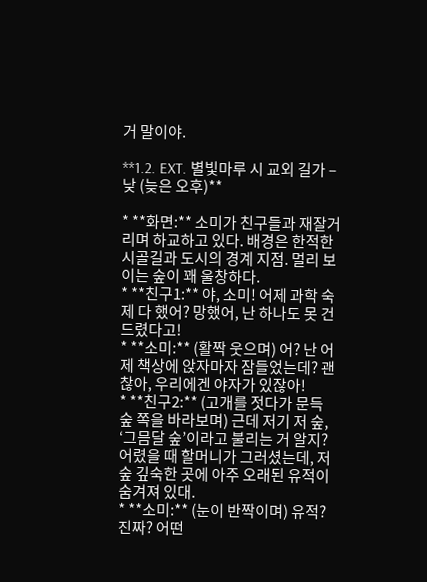거 말이야.

**1.2. EXT. 별빛마루 시 교외 길가 – 낮 (늦은 오후)**

* **화면:** 소미가 친구들과 재잘거리며 하교하고 있다. 배경은 한적한 시골길과 도시의 경계 지점. 멀리 보이는 숲이 꽤 울창하다.
* **친구1:** 야, 소미! 어제 과학 숙제 다 했어? 망했어, 난 하나도 못 건드렸다고!
* **소미:** (활짝 웃으며) 어? 난 어제 책상에 앉자마자 잠들었는데? 괜찮아, 우리에겐 야자가 있잖아!
* **친구2:** (고개를 젓다가 문득 숲 쪽을 바라보며) 근데 저기 저 숲, ‘그믐달 숲’이라고 불리는 거 알지? 어렸을 때 할머니가 그러셨는데, 저 숲 깊숙한 곳에 아주 오래된 유적이 숨겨져 있대.
* **소미:** (눈이 반짝이며) 유적? 진짜? 어떤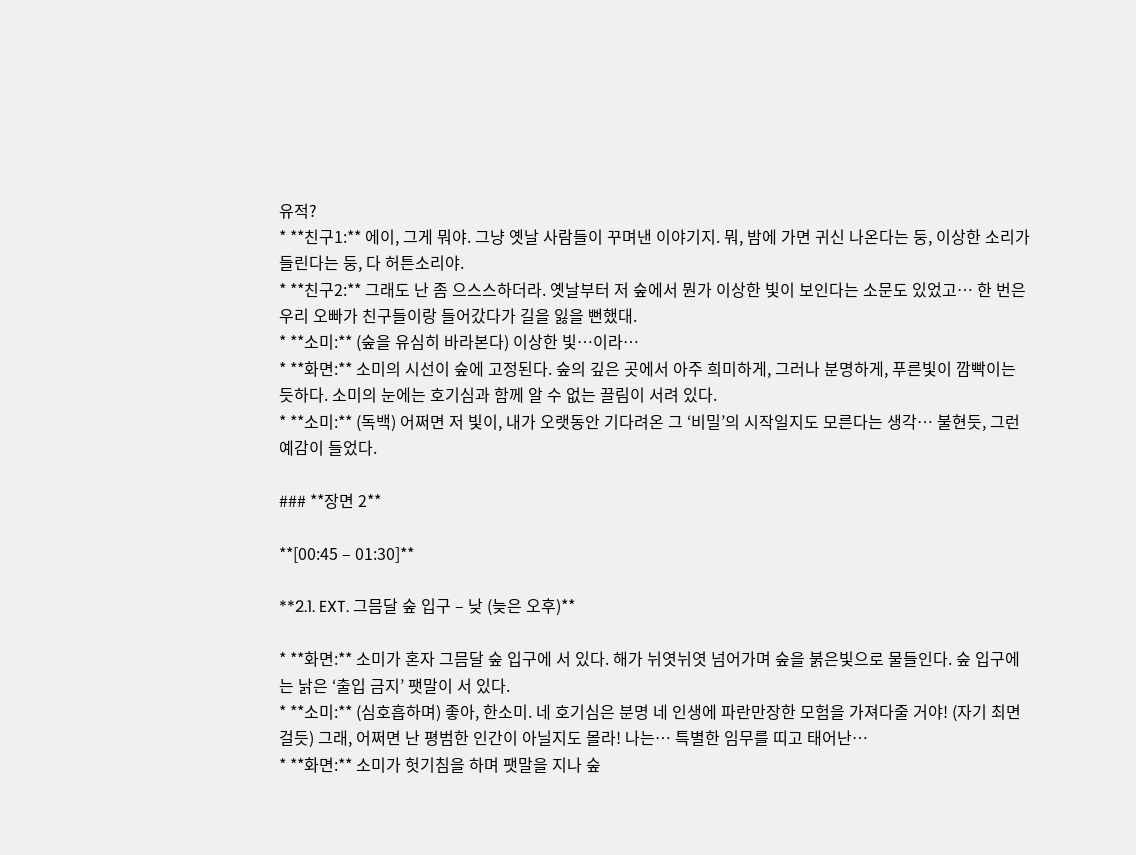유적?
* **친구1:** 에이, 그게 뭐야. 그냥 옛날 사람들이 꾸며낸 이야기지. 뭐, 밤에 가면 귀신 나온다는 둥, 이상한 소리가 들린다는 둥, 다 허튼소리야.
* **친구2:** 그래도 난 좀 으스스하더라. 옛날부터 저 숲에서 뭔가 이상한 빛이 보인다는 소문도 있었고… 한 번은 우리 오빠가 친구들이랑 들어갔다가 길을 잃을 뻔했대.
* **소미:** (숲을 유심히 바라본다) 이상한 빛…이라…
* **화면:** 소미의 시선이 숲에 고정된다. 숲의 깊은 곳에서 아주 희미하게, 그러나 분명하게, 푸른빛이 깜빡이는 듯하다. 소미의 눈에는 호기심과 함께 알 수 없는 끌림이 서려 있다.
* **소미:** (독백) 어쩌면 저 빛이, 내가 오랫동안 기다려온 그 ‘비밀’의 시작일지도 모른다는 생각… 불현듯, 그런 예감이 들었다.

### **장면 2**

**[00:45 – 01:30]**

**2.1. EXT. 그믐달 숲 입구 – 낮 (늦은 오후)**

* **화면:** 소미가 혼자 그믐달 숲 입구에 서 있다. 해가 뉘엿뉘엿 넘어가며 숲을 붉은빛으로 물들인다. 숲 입구에는 낡은 ‘출입 금지’ 팻말이 서 있다.
* **소미:** (심호흡하며) 좋아, 한소미. 네 호기심은 분명 네 인생에 파란만장한 모험을 가져다줄 거야! (자기 최면 걸듯) 그래, 어쩌면 난 평범한 인간이 아닐지도 몰라! 나는… 특별한 임무를 띠고 태어난…
* **화면:** 소미가 헛기침을 하며 팻말을 지나 숲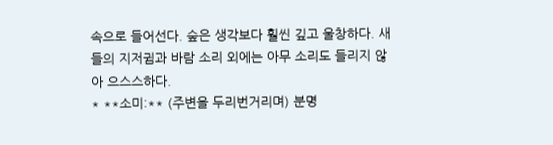속으로 들어선다. 숲은 생각보다 훨씬 깊고 울창하다. 새들의 지저귐과 바람 소리 외에는 아무 소리도 들리지 않아 으스스하다.
* **소미:** (주변을 두리번거리며) 분명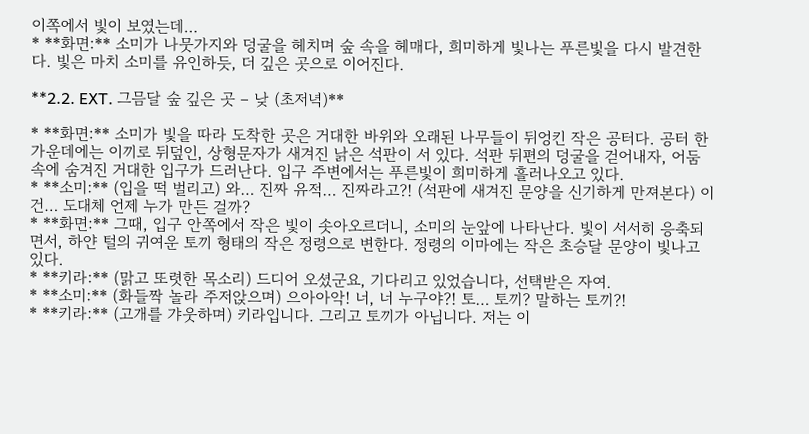이쪽에서 빛이 보였는데…
* **화면:** 소미가 나뭇가지와 덩굴을 헤치며 숲 속을 헤매다, 희미하게 빛나는 푸른빛을 다시 발견한다. 빛은 마치 소미를 유인하듯, 더 깊은 곳으로 이어진다.

**2.2. EXT. 그믐달 숲 깊은 곳 – 낮 (초저녁)**

* **화면:** 소미가 빛을 따라 도착한 곳은 거대한 바위와 오래된 나무들이 뒤엉킨 작은 공터다. 공터 한가운데에는 이끼로 뒤덮인, 상형문자가 새겨진 낡은 석판이 서 있다. 석판 뒤편의 덩굴을 걷어내자, 어둠 속에 숨겨진 거대한 입구가 드러난다. 입구 주변에서는 푸른빛이 희미하게 흘러나오고 있다.
* **소미:** (입을 떡 벌리고) 와… 진짜 유적… 진짜라고?! (석판에 새겨진 문양을 신기하게 만져본다) 이건… 도대체 언제 누가 만든 걸까?
* **화면:** 그때, 입구 안쪽에서 작은 빛이 솟아오르더니, 소미의 눈앞에 나타난다. 빛이 서서히 응축되면서, 하얀 털의 귀여운 토끼 형태의 작은 정령으로 변한다. 정령의 이마에는 작은 초승달 문양이 빛나고 있다.
* **키라:** (맑고 또렷한 목소리) 드디어 오셨군요, 기다리고 있었습니다, 선택받은 자여.
* **소미:** (화들짝 놀라 주저앉으며) 으아아악! 너, 너 누구야?! 토… 토끼? 말하는 토끼?!
* **키라:** (고개를 갸웃하며) 키라입니다. 그리고 토끼가 아닙니다. 저는 이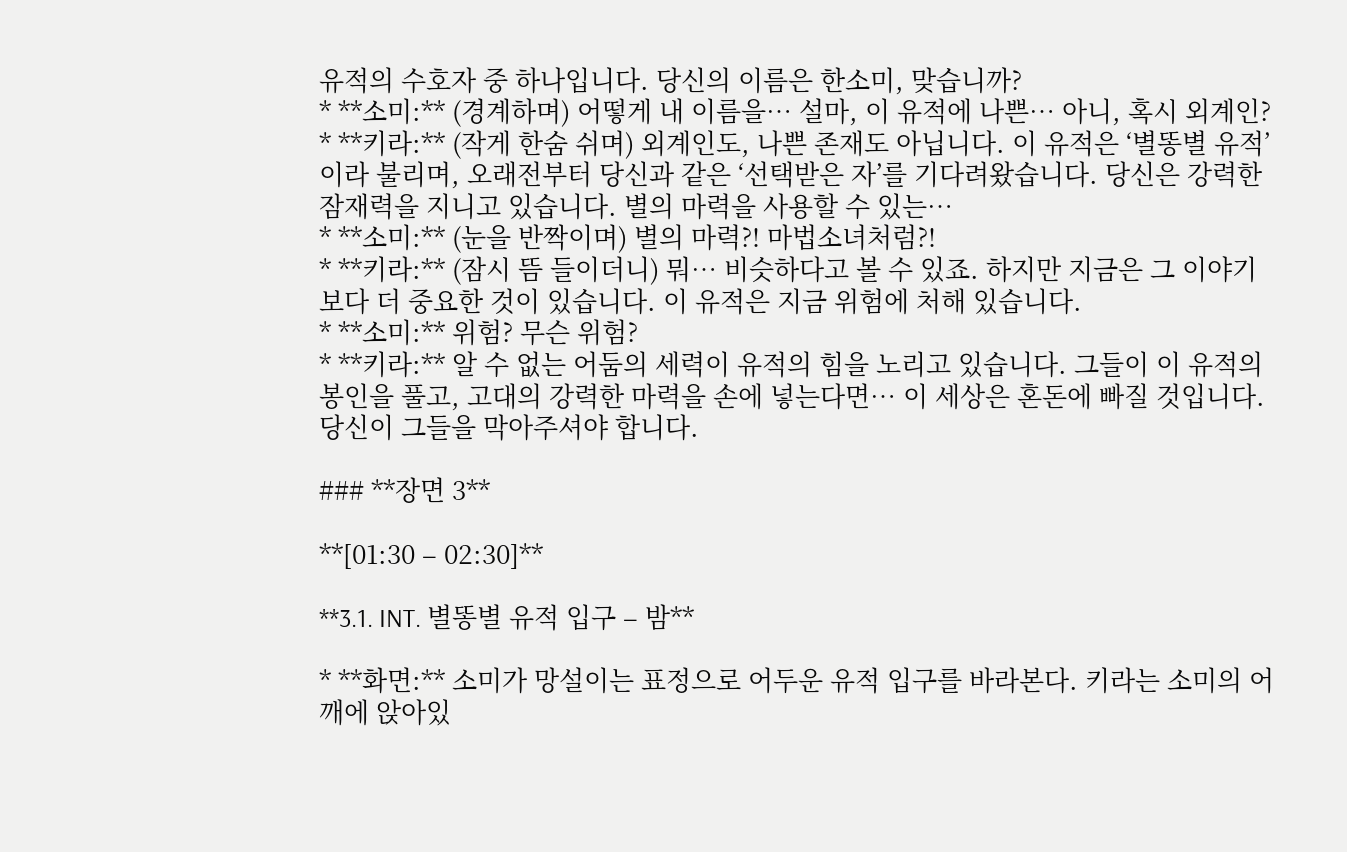유적의 수호자 중 하나입니다. 당신의 이름은 한소미, 맞습니까?
* **소미:** (경계하며) 어떻게 내 이름을… 설마, 이 유적에 나쁜… 아니, 혹시 외계인?
* **키라:** (작게 한숨 쉬며) 외계인도, 나쁜 존재도 아닙니다. 이 유적은 ‘별똥별 유적’이라 불리며, 오래전부터 당신과 같은 ‘선택받은 자’를 기다려왔습니다. 당신은 강력한 잠재력을 지니고 있습니다. 별의 마력을 사용할 수 있는…
* **소미:** (눈을 반짝이며) 별의 마력?! 마법소녀처럼?!
* **키라:** (잠시 뜸 들이더니) 뭐… 비슷하다고 볼 수 있죠. 하지만 지금은 그 이야기보다 더 중요한 것이 있습니다. 이 유적은 지금 위험에 처해 있습니다.
* **소미:** 위험? 무슨 위험?
* **키라:** 알 수 없는 어둠의 세력이 유적의 힘을 노리고 있습니다. 그들이 이 유적의 봉인을 풀고, 고대의 강력한 마력을 손에 넣는다면… 이 세상은 혼돈에 빠질 것입니다. 당신이 그들을 막아주셔야 합니다.

### **장면 3**

**[01:30 – 02:30]**

**3.1. INT. 별똥별 유적 입구 – 밤**

* **화면:** 소미가 망설이는 표정으로 어두운 유적 입구를 바라본다. 키라는 소미의 어깨에 앉아있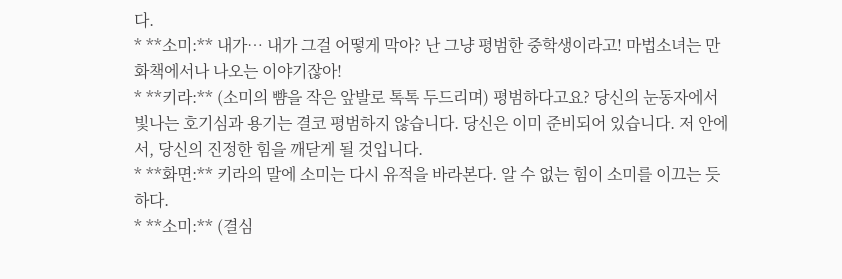다.
* **소미:** 내가… 내가 그걸 어떻게 막아? 난 그냥 평범한 중학생이라고! 마법소녀는 만화책에서나 나오는 이야기잖아!
* **키라:** (소미의 뺨을 작은 앞발로 톡톡 두드리며) 평범하다고요? 당신의 눈동자에서 빛나는 호기심과 용기는 결코 평범하지 않습니다. 당신은 이미 준비되어 있습니다. 저 안에서, 당신의 진정한 힘을 깨닫게 될 것입니다.
* **화면:** 키라의 말에 소미는 다시 유적을 바라본다. 알 수 없는 힘이 소미를 이끄는 듯하다.
* **소미:** (결심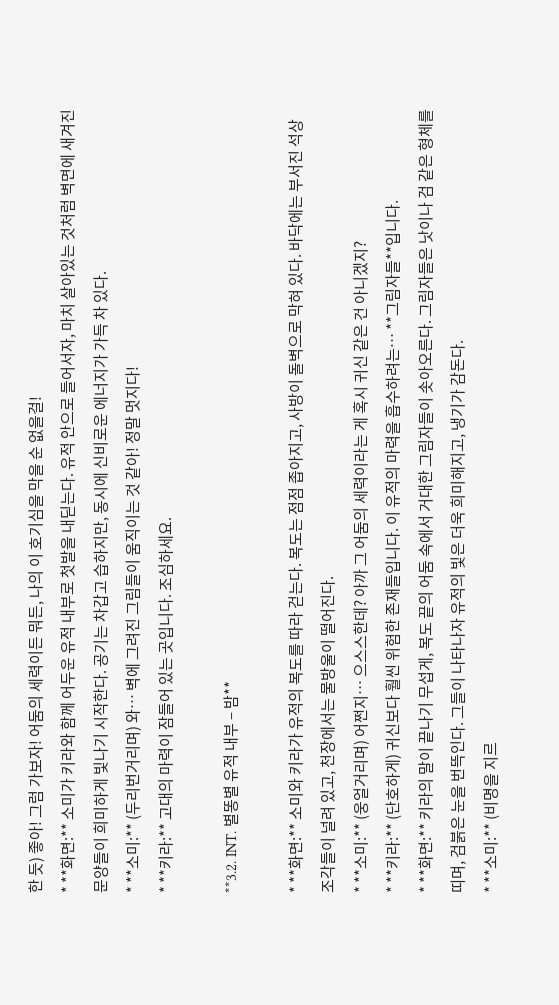한 듯) 좋아! 그럼 가보자! 어둠의 세력이든 뭐든, 나의 이 호기심을 막을 순 없을걸!
* **화면:** 소미가 키라와 함께 어두운 유적 내부로 첫발을 내딛는다. 유적 안으로 들어서자, 마치 살아있는 것처럼 벽면에 새겨진 문양들이 희미하게 빛나기 시작한다. 공기는 차갑고 습하지만, 동시에 신비로운 에너지가 가득 차 있다.
* **소미:** (두리번거리며) 와… 벽에 그려진 그림들이 움직이는 것 같아! 정말 멋지다!
* **키라:** 고대의 마력이 잠들어 있는 곳입니다. 조심하세요.

**3.2. INT. 별똥별 유적 내부 – 밤**

* **화면:** 소미와 키라가 유적의 복도를 따라 걷는다. 복도는 점점 좁아지고, 사방이 돌벽으로 막혀 있다. 바닥에는 부서진 석상 조각들이 널려 있고, 천장에서는 물방울이 떨어진다.
* **소미:** (웅얼거리며) 어쩐지… 으스스한데? 아까 그 어둠의 세력이라는 게 혹시 귀신 같은 건 아니겠지?
* **키라:** (단호하게) 귀신보다 훨씬 위험한 존재들입니다. 이 유적의 마력을 흡수하려는… **그림자들**입니다.
* **화면:** 키라의 말이 끝나기 무섭게, 복도 끝의 어둠 속에서 거대한 그림자들이 솟아오른다. 그림자들은 낫이나 검 같은 형체를 띠며, 검붉은 눈을 번뜩인다. 그들이 나타나자 유적의 빛은 더욱 희미해지고, 냉기가 감돈다.
* **소미:** (비명을 지르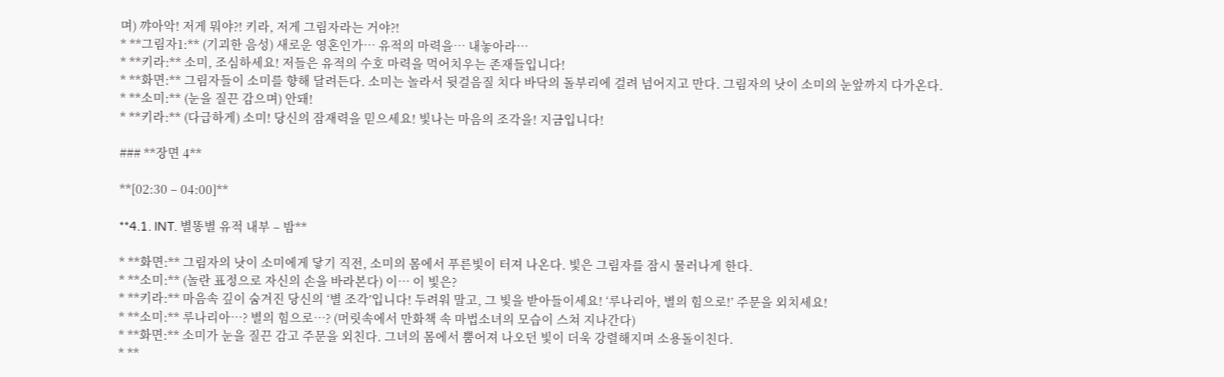며) 꺄아악! 저게 뭐야?! 키라, 저게 그림자라는 거야?!
* **그림자1:** (기괴한 음성) 새로운 영혼인가… 유적의 마력을… 내놓아라…
* **키라:** 소미, 조심하세요! 저들은 유적의 수호 마력을 먹어치우는 존재들입니다!
* **화면:** 그림자들이 소미를 향해 달려든다. 소미는 놀라서 뒷걸음질 치다 바닥의 돌부리에 걸려 넘어지고 만다. 그림자의 낫이 소미의 눈앞까지 다가온다.
* **소미:** (눈을 질끈 감으며) 안돼!
* **키라:** (다급하게) 소미! 당신의 잠재력을 믿으세요! 빛나는 마음의 조각을! 지금입니다!

### **장면 4**

**[02:30 – 04:00]**

**4.1. INT. 별똥별 유적 내부 – 밤**

* **화면:** 그림자의 낫이 소미에게 닿기 직전, 소미의 몸에서 푸른빛이 터져 나온다. 빛은 그림자를 잠시 물러나게 한다.
* **소미:** (놀란 표정으로 자신의 손을 바라본다) 이… 이 빛은?
* **키라:** 마음속 깊이 숨겨진 당신의 ‘별 조각’입니다! 두려워 말고, 그 빛을 받아들이세요! ‘루나리아, 별의 힘으로!’ 주문을 외치세요!
* **소미:** 루나리아…? 별의 힘으로…? (머릿속에서 만화책 속 마법소녀의 모습이 스쳐 지나간다)
* **화면:** 소미가 눈을 질끈 감고 주문을 외친다. 그녀의 몸에서 뿜어져 나오던 빛이 더욱 강렬해지며 소용돌이친다.
* **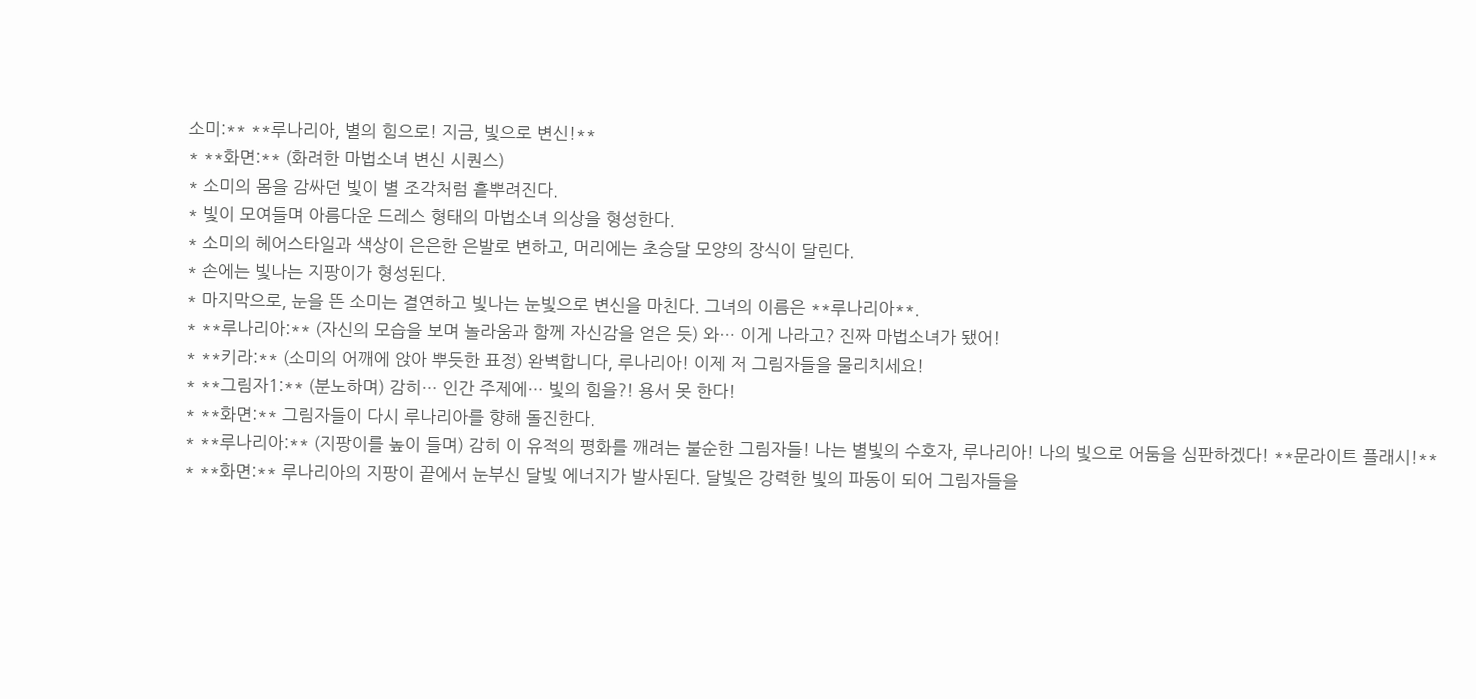소미:** **루나리아, 별의 힘으로! 지금, 빛으로 변신!**
* **화면:** (화려한 마법소녀 변신 시퀀스)
* 소미의 몸을 감싸던 빛이 별 조각처럼 흩뿌려진다.
* 빛이 모여들며 아름다운 드레스 형태의 마법소녀 의상을 형성한다.
* 소미의 헤어스타일과 색상이 은은한 은발로 변하고, 머리에는 초승달 모양의 장식이 달린다.
* 손에는 빛나는 지팡이가 형성된다.
* 마지막으로, 눈을 뜬 소미는 결연하고 빛나는 눈빛으로 변신을 마친다. 그녀의 이름은 **루나리아**.
* **루나리아:** (자신의 모습을 보며 놀라움과 함께 자신감을 얻은 듯) 와… 이게 나라고? 진짜 마법소녀가 됐어!
* **키라:** (소미의 어깨에 앉아 뿌듯한 표정) 완벽합니다, 루나리아! 이제 저 그림자들을 물리치세요!
* **그림자1:** (분노하며) 감히… 인간 주제에… 빛의 힘을?! 용서 못 한다!
* **화면:** 그림자들이 다시 루나리아를 향해 돌진한다.
* **루나리아:** (지팡이를 높이 들며) 감히 이 유적의 평화를 깨려는 불순한 그림자들! 나는 별빛의 수호자, 루나리아! 나의 빛으로 어둠을 심판하겠다! **문라이트 플래시!**
* **화면:** 루나리아의 지팡이 끝에서 눈부신 달빛 에너지가 발사된다. 달빛은 강력한 빛의 파동이 되어 그림자들을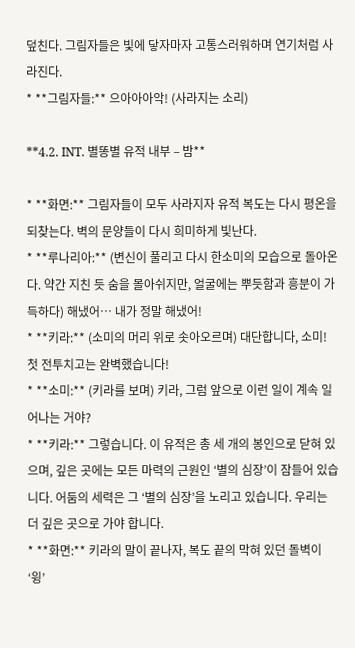덮친다. 그림자들은 빛에 닿자마자 고통스러워하며 연기처럼 사라진다.
* **그림자들:** 으아아아악! (사라지는 소리)

**4.2. INT. 별똥별 유적 내부 – 밤**

* **화면:** 그림자들이 모두 사라지자 유적 복도는 다시 평온을 되찾는다. 벽의 문양들이 다시 희미하게 빛난다.
* **루나리아:** (변신이 풀리고 다시 한소미의 모습으로 돌아온다. 약간 지친 듯 숨을 몰아쉬지만, 얼굴에는 뿌듯함과 흥분이 가득하다) 해냈어… 내가 정말 해냈어!
* **키라:** (소미의 머리 위로 솟아오르며) 대단합니다, 소미! 첫 전투치고는 완벽했습니다!
* **소미:** (키라를 보며) 키라, 그럼 앞으로 이런 일이 계속 일어나는 거야?
* **키라:** 그렇습니다. 이 유적은 총 세 개의 봉인으로 닫혀 있으며, 깊은 곳에는 모든 마력의 근원인 ‘별의 심장’이 잠들어 있습니다. 어둠의 세력은 그 ‘별의 심장’을 노리고 있습니다. 우리는 더 깊은 곳으로 가야 합니다.
* **화면:** 키라의 말이 끝나자, 복도 끝의 막혀 있던 돌벽이 ‘윙’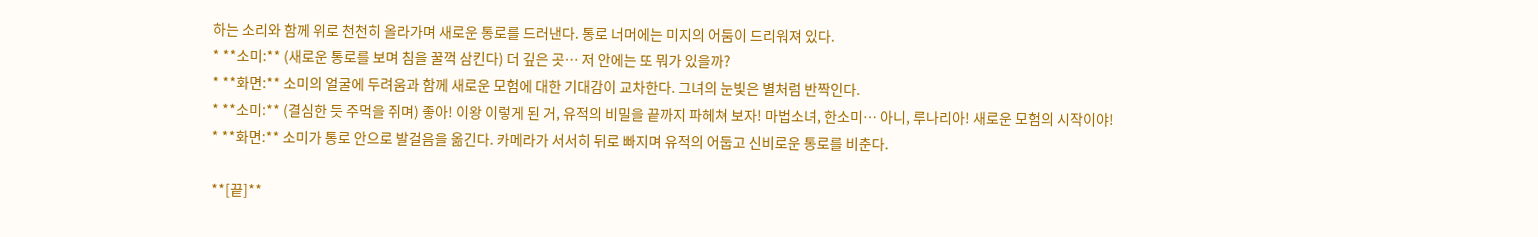하는 소리와 함께 위로 천천히 올라가며 새로운 통로를 드러낸다. 통로 너머에는 미지의 어둠이 드리워져 있다.
* **소미:** (새로운 통로를 보며 침을 꿀꺽 삼킨다) 더 깊은 곳… 저 안에는 또 뭐가 있을까?
* **화면:** 소미의 얼굴에 두려움과 함께 새로운 모험에 대한 기대감이 교차한다. 그녀의 눈빛은 별처럼 반짝인다.
* **소미:** (결심한 듯 주먹을 쥐며) 좋아! 이왕 이렇게 된 거, 유적의 비밀을 끝까지 파헤쳐 보자! 마법소녀, 한소미… 아니, 루나리아! 새로운 모험의 시작이야!
* **화면:** 소미가 통로 안으로 발걸음을 옮긴다. 카메라가 서서히 뒤로 빠지며 유적의 어둡고 신비로운 통로를 비춘다.

**[끝]**